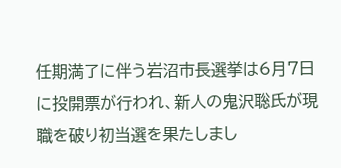任期満了に伴う岩沼市長選挙は6月7日に投開票が行われ、新人の鬼沢聡氏が現職を破り初当選を果たしまし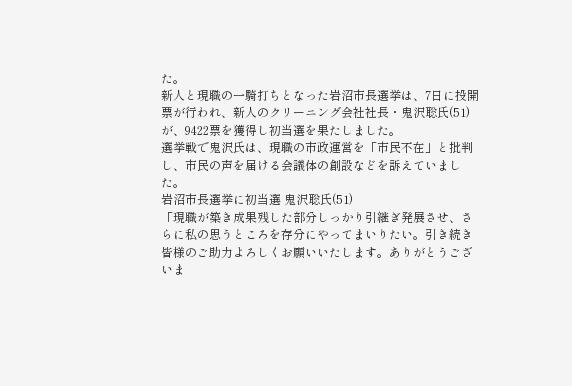た。
新人と現職の一騎打ちとなった岩沼市長選挙は、7日に投開票が行われ、新人のクリーニング会社社長・鬼沢聡氏(51)が、9422票を獲得し初当選を果たしました。
選挙戦で鬼沢氏は、現職の市政運営を「市民不在」と批判し、市民の声を届ける会議体の創設などを訴えていました。
岩沼市長選挙に初当選 鬼沢聡氏(51)
「現職が築き成果残した部分しっかり引継ぎ発展させ、さらに私の思うところを存分にやってまいりたい。引き続き皆様のご助力よろしくお願いいたします。ありがとうございま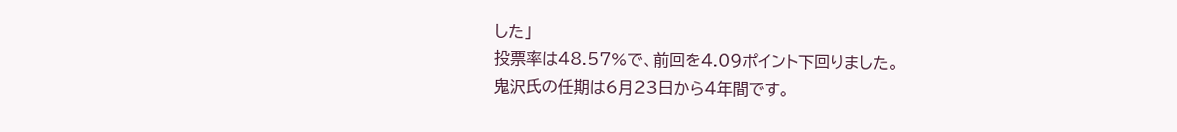した」
投票率は48.57%で、前回を4.09ポイント下回りました。
鬼沢氏の任期は6月23日から4年間です。